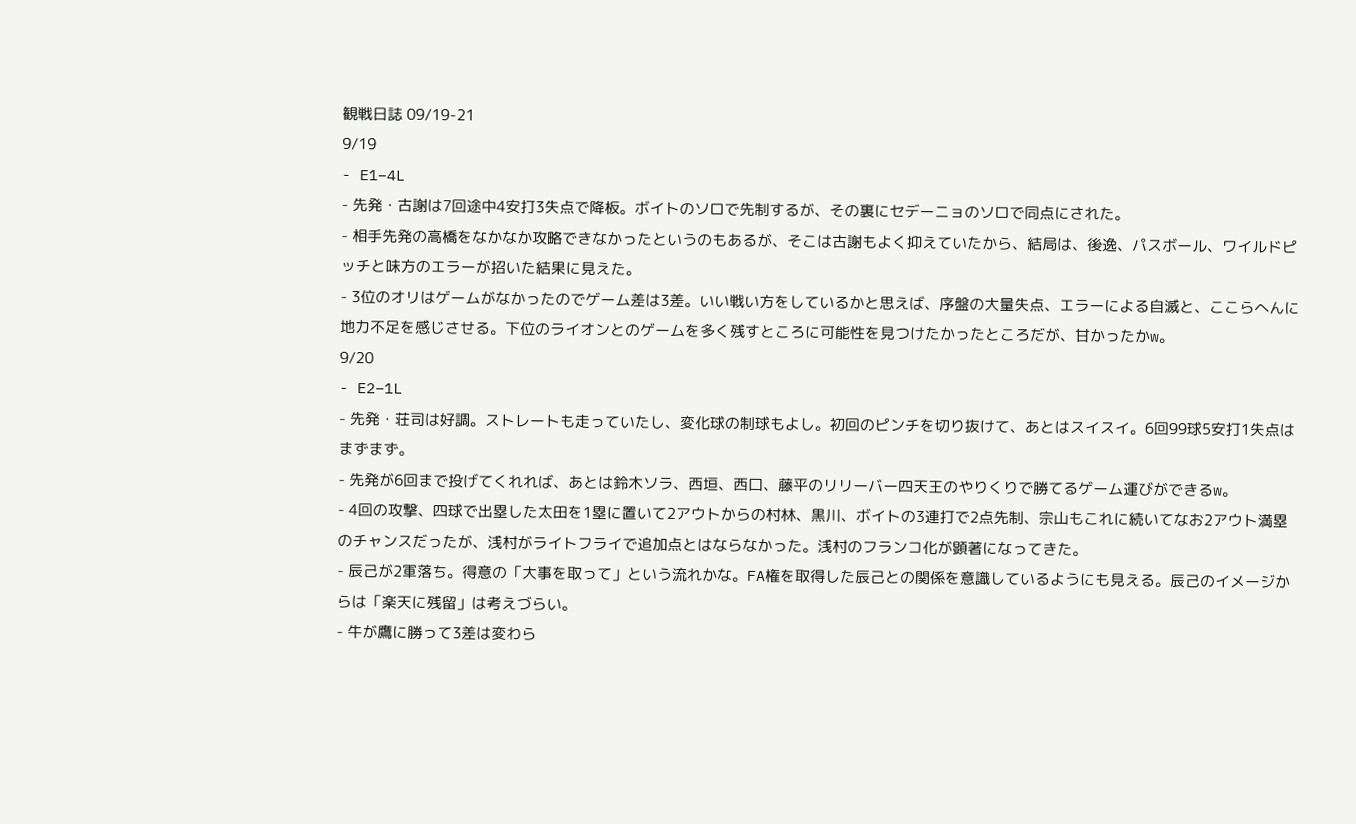観戦日誌 09/19-21
9/19
- E1−4L
- 先発・古謝は7回途中4安打3失点で降板。ボイトのソロで先制するが、その裏にセデーニョのソロで同点にされた。
- 相手先発の高橋をなかなか攻略できなかったというのもあるが、そこは古謝もよく抑えていたから、結局は、後逸、パスボール、ワイルドピッチと味方のエラーが招いた結果に見えた。
- 3位のオリはゲームがなかったのでゲーム差は3差。いい戦い方をしているかと思えば、序盤の大量失点、エラーによる自滅と、ここらへんに地力不足を感じさせる。下位のライオンとのゲームを多く残すところに可能性を見つけたかったところだが、甘かったかw。
9/20
- E2−1L
- 先発・荘司は好調。ストレートも走っていたし、変化球の制球もよし。初回のピンチを切り抜けて、あとはスイスイ。6回99球5安打1失点はまずまず。
- 先発が6回まで投げてくれれば、あとは鈴木ソラ、西垣、西口、藤平のリリーバー四天王のやりくりで勝てるゲーム運びができるw。
- 4回の攻撃、四球で出塁した太田を1塁に置いて2アウトからの村林、黒川、ボイトの3連打で2点先制、宗山もこれに続いてなお2アウト満塁のチャンスだったが、浅村がライトフライで追加点とはならなかった。浅村のフランコ化が顕著になってきた。
- 辰己が2軍落ち。得意の「大事を取って」という流れかな。FA権を取得した辰己との関係を意識しているようにも見える。辰己のイメージからは「楽天に残留」は考えづらい。
- 牛が鷹に勝って3差は変わら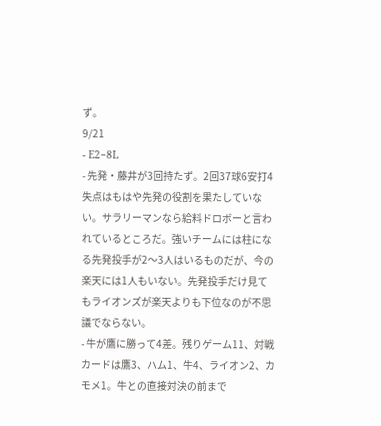ず。
9/21
- E2−8L
- 先発・藤井が3回持たず。2回37球6安打4失点はもはや先発の役割を果たしていない。サラリーマンなら給料ドロボーと言われているところだ。強いチームには柱になる先発投手が2〜3人はいるものだが、今の楽天には1人もいない。先発投手だけ見てもライオンズが楽天よりも下位なのが不思議でならない。
- 牛が鷹に勝って4差。残りゲーム11、対戦カードは鷹3、ハム1、牛4、ライオン2、カモメ1。牛との直接対決の前まで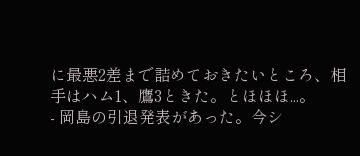に最悪2差まで詰めておきたいところ、相手はハム1、鷹3ときた。とほほほ...。
- 岡島の引退発表があった。今シ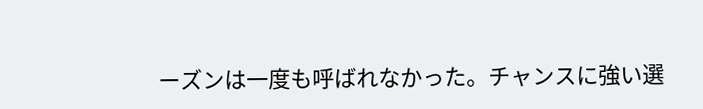ーズンは一度も呼ばれなかった。チャンスに強い選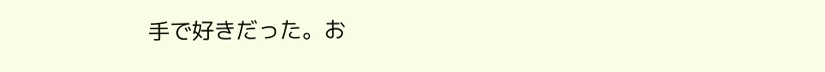手で好きだった。お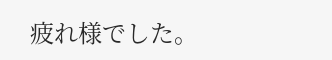疲れ様でした。